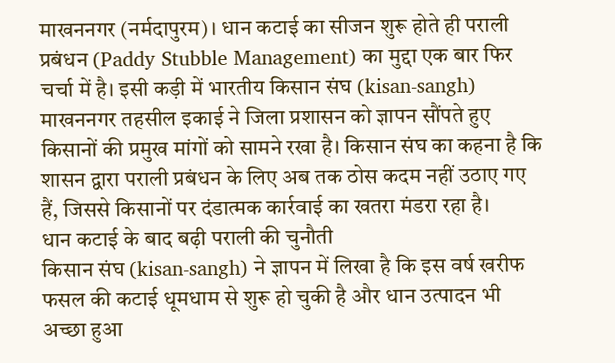माखननगर (नर्मदापुरम)। धान कटाई का सीजन शुरू होते ही पराली प्रबंधन (Paddy Stubble Management) का मुद्दा एक बार फिर चर्चा में है। इसी कड़ी में भारतीय किसान संघ (kisan-sangh) माखननगर तहसील इकाई ने जिला प्रशासन को ज्ञापन सौंपते हुए किसानों की प्रमुख मांगों को सामने रखा है। किसान संघ का कहना है कि शासन द्वारा पराली प्रबंधन के लिए अब तक ठोस कदम नहीं उठाए गए हैं, जिससे किसानों पर दंडात्मक कार्रवाई का खतरा मंडरा रहा है।
धान कटाई के बाद बढ़ी पराली की चुनौती
किसान संघ (kisan-sangh) ने ज्ञापन में लिखा है कि इस वर्ष खरीफ फसल की कटाई धूमधाम से शुरू हो चुकी है और धान उत्पादन भी अच्छा हुआ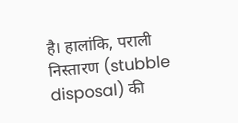है। हालांकि, पराली निस्तारण (stubble disposal) की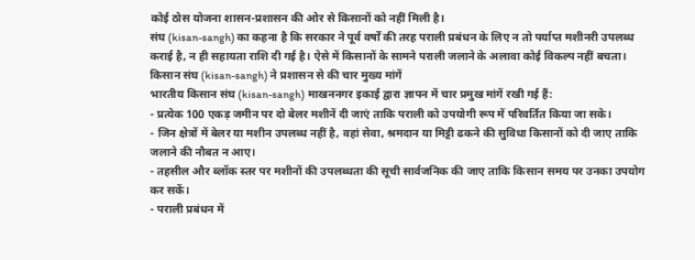कोई ठोस योजना शासन-प्रशासन की ओर से किसानों को नहीं मिली है।
संघ (kisan-sangh) का कहना है कि सरकार ने पूर्व वर्षों की तरह पराली प्रबंधन के लिए न तो पर्याप्त मशीनरी उपलब्ध कराई है, न ही सहायता राशि दी गई है। ऐसे में किसानों के सामने पराली जलाने के अलावा कोई विकल्प नहीं बचता।
किसान संघ (kisan-sangh) ने प्रशासन से की चार मुख्य मांगें
भारतीय किसान संघ (kisan-sangh) माखननगर इकाई द्वारा ज्ञापन में चार प्रमुख मांगें रखी गई हैं:
- प्रत्येक 100 एकड़ जमीन पर दो बेलर मशीनें दी जाएं ताकि पराली को उपयोगी रूप में परिवर्तित किया जा सके।
- जिन क्षेत्रों में बेलर या मशीन उपलब्ध नहीं है, वहां सेवा, श्रमदान या मिट्टी ढकने की सुविधा किसानों को दी जाए ताकि जलाने की नौबत न आए।
- तहसील और ब्लॉक स्तर पर मशीनों की उपलब्धता की सूची सार्वजनिक की जाए ताकि किसान समय पर उनका उपयोग कर सकें।
- पराली प्रबंधन में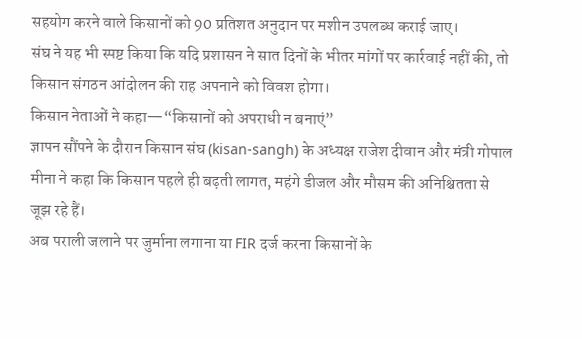सहयोग करने वाले किसानों को 90 प्रतिशत अनुदान पर मशीन उपलब्ध कराई जाए।
संघ ने यह भी स्पष्ट किया कि यदि प्रशासन ने सात दिनों के भीतर मांगों पर कार्रवाई नहीं की, तो किसान संगठन आंदोलन की राह अपनाने को विवश होगा।
किसान नेताओं ने कहा—“किसानों को अपराधी न बनाएं”
ज्ञापन सौंपने के दौरान किसान संघ (kisan-sangh) के अध्यक्ष राजेश दीवान और मंत्री गोपाल मीना ने कहा कि किसान पहले ही बढ़ती लागत, महंगे डीजल और मौसम की अनिश्चितता से जूझ रहे हैं।
अब पराली जलाने पर जुर्माना लगाना या FIR दर्ज करना किसानों के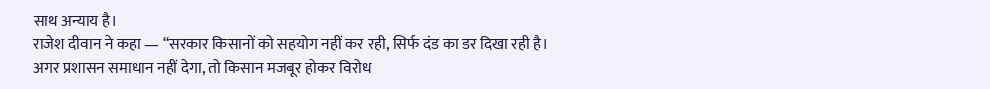साथ अन्याय है।
राजेश दीवान ने कहा — “सरकार किसानों को सहयोग नहीं कर रही, सिर्फ दंड का डर दिखा रही है।
अगर प्रशासन समाधान नहीं देगा, तो किसान मजबूर होकर विरोध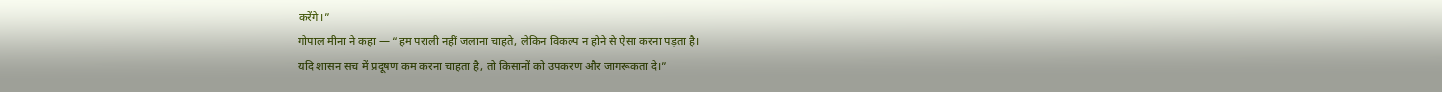करेंगे।”
गोपाल मीना ने कहा — “हम पराली नहीं जलाना चाहते, लेकिन विकल्प न होने से ऐसा करना पड़ता है।
यदि शासन सच में प्रदूषण कम करना चाहता है, तो किसानों को उपकरण और जागरूकता दे।”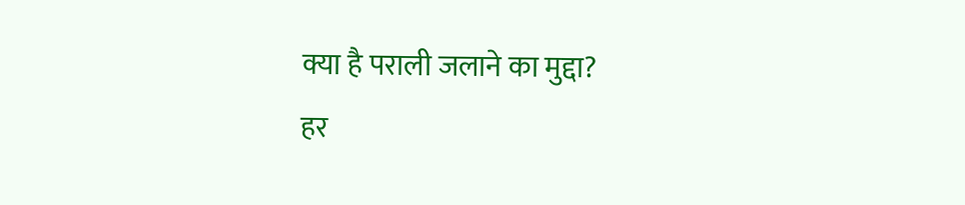क्या है पराली जलाने का मुद्दा?
हर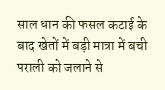साल धान की फसल कटाई के बाद खेतों में बड़ी मात्रा में बची पराली को जलाने से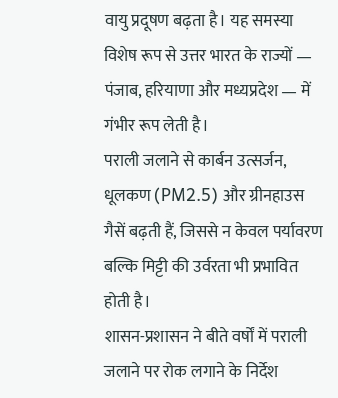वायु प्रदूषण बढ़ता है। यह समस्या विशेष रूप से उत्तर भारत के राज्यों — पंजाब, हरियाणा और मध्यप्रदेश — में गंभीर रूप लेती है।
पराली जलाने से कार्बन उत्सर्जन, धूलकण (PM2.5) और ग्रीनहाउस गैसें बढ़ती हैं, जिससे न केवल पर्यावरण बल्कि मिट्टी की उर्वरता भी प्रभावित होती है।
शासन-प्रशासन ने बीते वर्षों में पराली जलाने पर रोक लगाने के निर्देश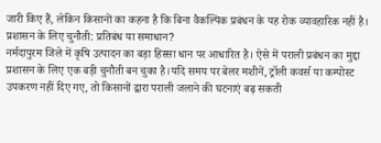जारी किए हैं, लेकिन किसानों का कहना है कि बिना वैकल्पिक प्रबंधन के यह रोक व्यावहारिक नहीं है।
प्रशासन के लिए चुनौती: प्रतिबंध या समाधान?
नर्मदापुरम जिले में कृषि उत्पादन का बड़ा हिस्सा धान पर आधारित है। ऐसे में पराली प्रबंधन का मुद्दा प्रशासन के लिए एक बड़ी चुनौती बन चुका है।यदि समय पर बेलर मशीनें, ट्रॉली कवर्स या कम्पोस्ट उपकरण नहीं दिए गए, तो किसानों द्वारा पराली जलाने की घटनाएं बढ़ सकती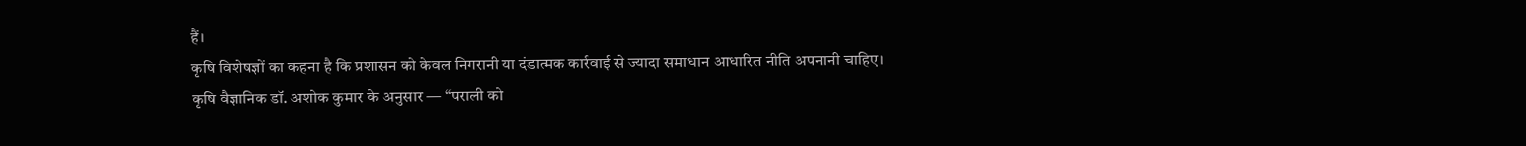हैं।
कृषि विशेषज्ञों का कहना है कि प्रशासन को केवल निगरानी या दंडात्मक कार्रवाई से ज्यादा समाधान आधारित नीति अपनानी चाहिए।
कृषि वैज्ञानिक डॉ. अशोक कुमार के अनुसार — “पराली को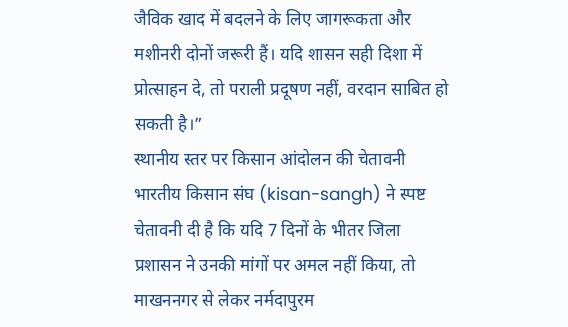जैविक खाद में बदलने के लिए जागरूकता और मशीनरी दोनों जरूरी हैं। यदि शासन सही दिशा में प्रोत्साहन दे, तो पराली प्रदूषण नहीं, वरदान साबित हो सकती है।”
स्थानीय स्तर पर किसान आंदोलन की चेतावनी
भारतीय किसान संघ (kisan-sangh) ने स्पष्ट चेतावनी दी है कि यदि 7 दिनों के भीतर जिला प्रशासन ने उनकी मांगों पर अमल नहीं किया, तो माखननगर से लेकर नर्मदापुरम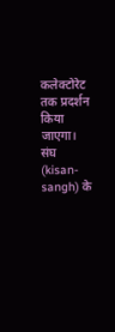कलेक्टोरेट तक प्रदर्शन किया जाएगा।
संघ (kisan-sangh) के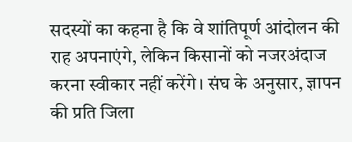सदस्यों का कहना है कि वे शांतिपूर्ण आंदोलन की राह अपनाएंगे, लेकिन किसानों को नजरअंदाज करना स्वीकार नहीं करेंगे। संघ के अनुसार, ज्ञापन की प्रति जिला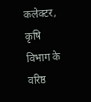कलेक्टर, कृषि विभाग के वरिष्ठ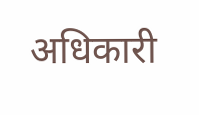अधिकारी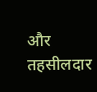और तहसीलदार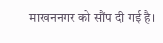माखननगर को सौंप दी गई है।